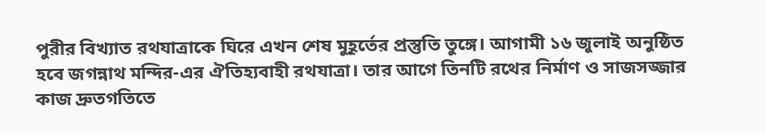পুরীর বিখ্যাত রথযাত্রাকে ঘিরে এখন শেষ মুহূর্তের প্রস্তুতি তুঙ্গে। আগামী ১৬ জুলাই অনুষ্ঠিত হবে জগন্নাথ মন্দির-এর ঐতিহ্যবাহী রথযাত্রা। তার আগে তিনটি রথের নির্মাণ ও সাজসজ্জার কাজ দ্রুতগতিতে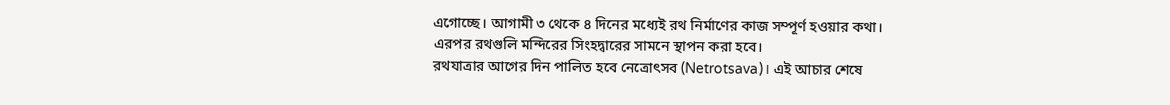এগোচ্ছে। আগামী ৩ থেকে ৪ দিনের মধ্যেই রথ নির্মাণের কাজ সম্পূর্ণ হওয়ার কথা। এরপর রথগুলি মন্দিরের সিংহদ্বারের সামনে স্থাপন করা হবে।
রথযাত্রার আগের দিন পালিত হবে নেত্রোৎসব (Netrotsava)। এই আচার শেষে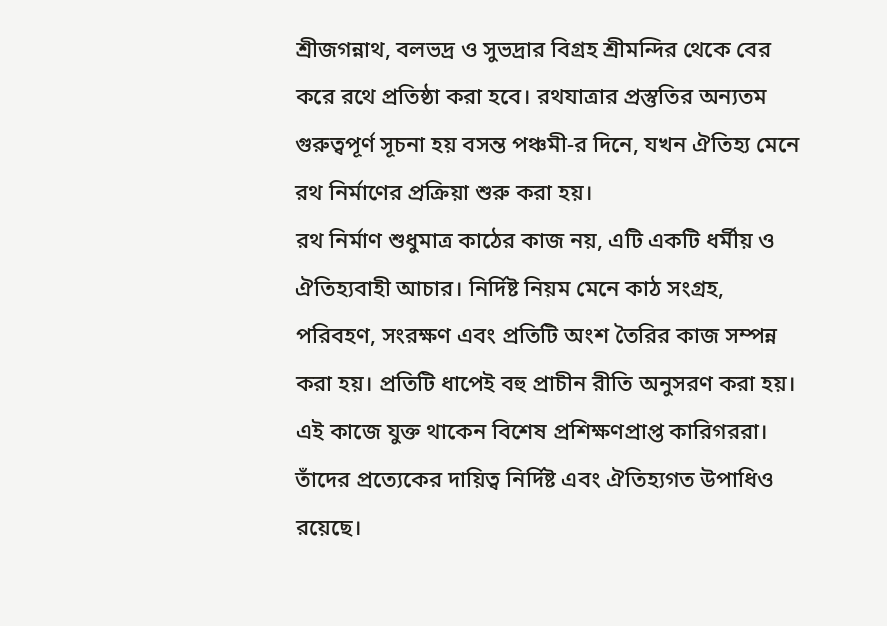শ্রীজগন্নাথ, বলভদ্র ও সুভদ্রার বিগ্রহ শ্রীমন্দির থেকে বের করে রথে প্রতিষ্ঠা করা হবে। রথযাত্রার প্রস্তুতির অন্যতম গুরুত্বপূর্ণ সূচনা হয় বসন্ত পঞ্চমী-র দিনে, যখন ঐতিহ্য মেনে রথ নির্মাণের প্রক্রিয়া শুরু করা হয়।
রথ নির্মাণ শুধুমাত্র কাঠের কাজ নয়, এটি একটি ধর্মীয় ও ঐতিহ্যবাহী আচার। নির্দিষ্ট নিয়ম মেনে কাঠ সংগ্রহ, পরিবহণ, সংরক্ষণ এবং প্রতিটি অংশ তৈরির কাজ সম্পন্ন করা হয়। প্রতিটি ধাপেই বহু প্রাচীন রীতি অনুসরণ করা হয়।
এই কাজে যুক্ত থাকেন বিশেষ প্রশিক্ষণপ্রাপ্ত কারিগররা। তাঁদের প্রত্যেকের দায়িত্ব নির্দিষ্ট এবং ঐতিহ্যগত উপাধিও রয়েছে।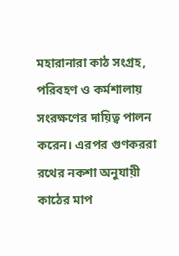মহারানারা কাঠ সংগ্রহ, পরিবহণ ও কর্মশালায় সংরক্ষণের দায়িত্ব পালন করেন। এরপর গুণকররা রথের নকশা অনুযায়ী কাঠের মাপ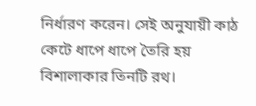নির্ধারণ করেন। সেই অনুযায়ী কাঠ কেটে ধাপে ধাপে তৈরি হয় বিশালাকার তিনটি রথ।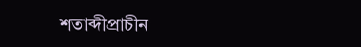শতাব্দীপ্রাচীন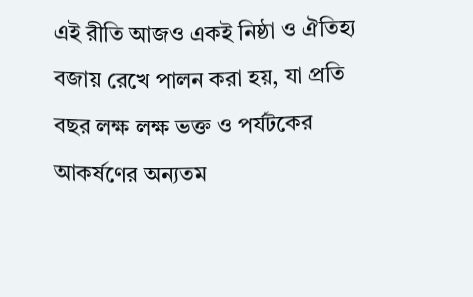এই রীতি আজও একই নিষ্ঠা ও ঐতিহ্য বজায় রেখে পালন করা হয়, যা প্রতি বছর লক্ষ লক্ষ ভক্ত ও পর্যটকের আকর্ষণের অন্যতম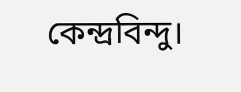কেন্দ্রবিন্দু।